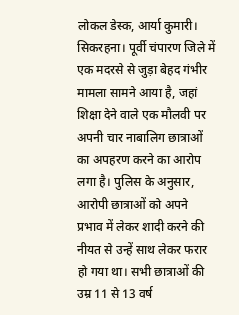लोकल डेस्क, आर्या कुमारी।
सिकरहना। पूर्वी चंपारण जिले में एक मदरसे से जुड़ा बेहद गंभीर मामला सामने आया है, जहां शिक्षा देने वाले एक मौलवी पर अपनी चार नाबालिग छात्राओं का अपहरण करने का आरोप लगा है। पुलिस के अनुसार, आरोपी छात्राओं को अपने प्रभाव में लेकर शादी करने की नीयत से उन्हें साथ लेकर फरार हो गया था। सभी छात्राओं की उम्र 11 से 13 वर्ष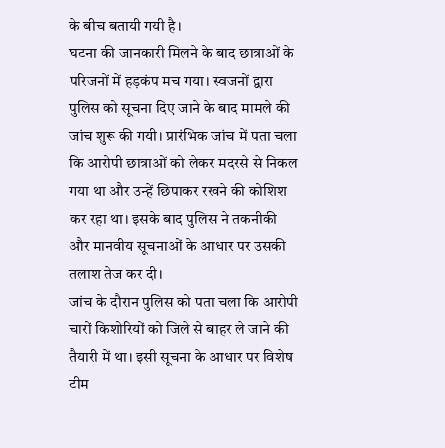के बीच बतायी गयी है।
घटना की जानकारी मिलने के बाद छात्राओं के परिजनों में हड़कंप मच गया। स्वजनों द्वारा पुलिस को सूचना दिए जाने के बाद मामले की जांच शुरू की गयी। प्रारंभिक जांच में पता चला कि आरोपी छात्राओं को लेकर मदरसे से निकल गया था और उन्हें छिपाकर रखने की कोशिश कर रहा था। इसके बाद पुलिस ने तकनीकी और मानवीय सूचनाओं के आधार पर उसकी तलाश तेज कर दी।
जांच के दौरान पुलिस को पता चला कि आरोपी चारों किशोरियों को जिले से बाहर ले जाने की तैयारी में था। इसी सूचना के आधार पर विशेष टीम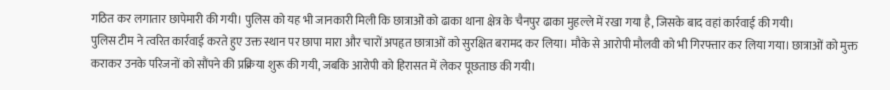गठित कर लगातार छापेमारी की गयी। पुलिस को यह भी जानकारी मिली कि छात्राओं को ढाका थाना क्षेत्र के चैनपुर ढाका मुहल्ले में रखा गया है, जिसके बाद वहां कार्रवाई की गयी।
पुलिस टीम ने त्वरित कार्रवाई करते हुए उक्त स्थान पर छापा मारा और चारों अपहृत छात्राओं को सुरक्षित बरामद कर लिया। मौके से आरोपी मौलवी को भी गिरफ्तार कर लिया गया। छात्राओं को मुक्त कराकर उनके परिजनों को सौंपने की प्रक्रिया शुरू की गयी, जबकि आरोपी को हिरासत में लेकर पूछताछ की गयी।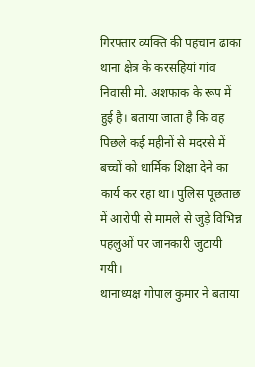गिरफ्तार व्यक्ति की पहचान ढाका थाना क्षेत्र के करसहियां गांव निवासी मो. अशफाक के रूप में हुई है। बताया जाता है कि वह पिछले कई महीनों से मदरसे में बच्चों को धार्मिक शिक्षा देने का कार्य कर रहा था। पुलिस पूछताछ में आरोपी से मामले से जुड़े विभिन्न पहलुओं पर जानकारी जुटायी गयी।
थानाध्यक्ष गोपाल कुमार ने बताया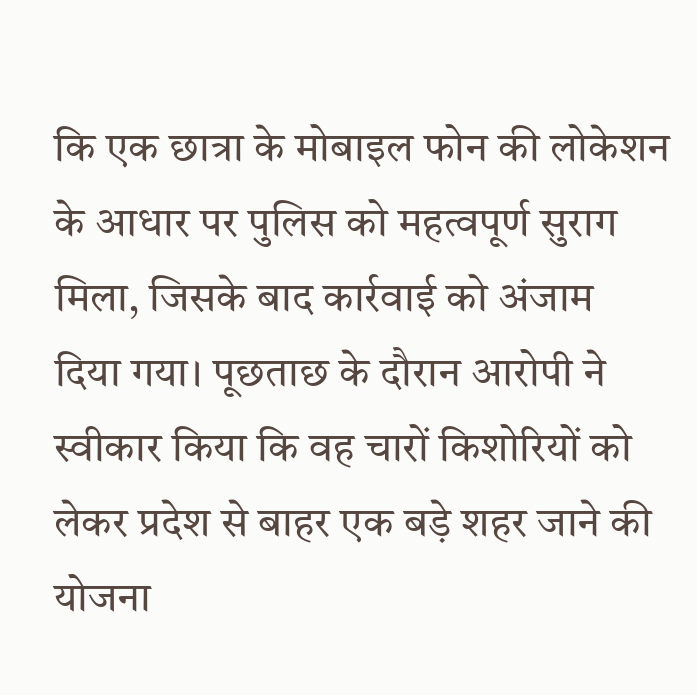कि एक छात्रा के मोबाइल फोन की लोकेशन के आधार पर पुलिस को महत्वपूर्ण सुराग मिला, जिसके बाद कार्रवाई को अंजाम दिया गया। पूछताछ के दौरान आरोपी ने स्वीकार किया कि वह चारों किशोरियों को लेकर प्रदेश से बाहर एक बड़े शहर जाने की योजना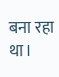बना रहा था।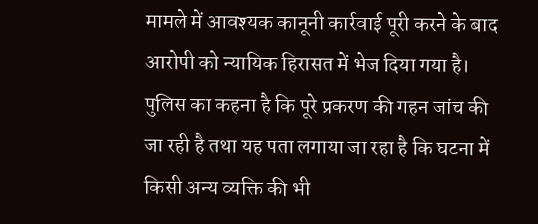मामले में आवश्यक कानूनी कार्रवाई पूरी करने के बाद आरोपी को न्यायिक हिरासत में भेज दिया गया है। पुलिस का कहना है कि पूरे प्रकरण की गहन जांच की जा रही है तथा यह पता लगाया जा रहा है कि घटना में किसी अन्य व्यक्ति की भी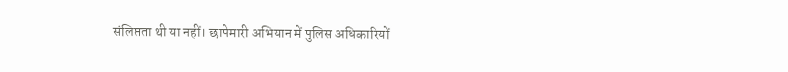संलिप्तता थी या नहीं। छापेमारी अभियान में पुलिस अधिकारियों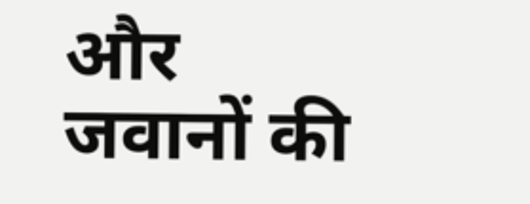और जवानों की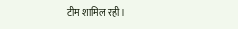टीम शामिल रही।